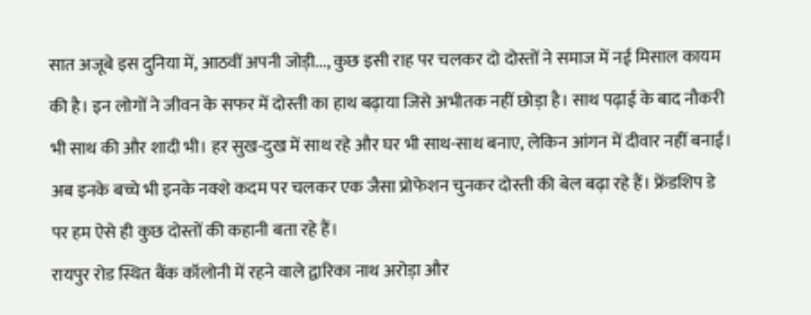सात अजूबे इस दुनिया में, आठवीं अपनी जोड़ी..., कुछ इसी राह पर चलकर दो दोस्तों ने समाज में नई मिसाल कायम की है। इन लोगों ने जीवन के सफर में दोस्ती का हाथ बढ़ाया जिसे अभीतक नहीं छोड़ा है। साथ पढ़ाई के बाद नौकरी भी साथ की और शादी भी। हर सुख-दुख में साथ रहे और घर भी साथ-साथ बनाए, लेकिन आंगन में दीवार नहीं बनाई। अब इनके बच्चे भी इनके नक्शे कदम पर चलकर एक जैसा प्रोफेशन चुनकर दोस्ती की बेल बढ़ा रहे हैं। फ्रेंडशिप डे पर हम ऐसे ही कुछ दोस्तों की कहानी बता रहे हैं।
रायपुर रोड स्थित बैंक कॉलोनी में रहने वाले द्वारिका नाथ अरोड़ा और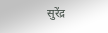सुरेंद्र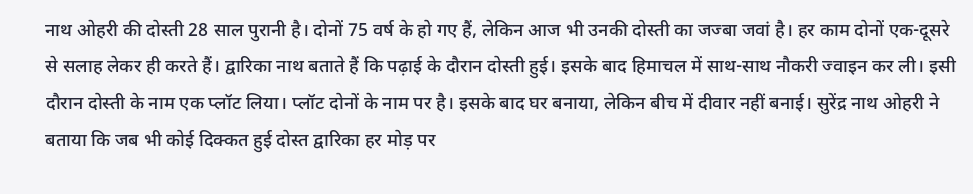नाथ ओहरी की दोस्ती 28 साल पुरानी है। दोनों 75 वर्ष के हो गए हैं, लेकिन आज भी उनकी दोस्ती का जज्बा जवां है। हर काम दोनों एक-दूसरे से सलाह लेकर ही करते हैं। द्वारिका नाथ बताते हैं कि पढ़ाई के दौरान दोस्ती हुई। इसके बाद हिमाचल में साथ-साथ नौकरी ज्वाइन कर ली। इसी दौरान दोस्ती के नाम एक प्लॉट लिया। प्लॉट दोनों के नाम पर है। इसके बाद घर बनाया, लेकिन बीच में दीवार नहीं बनाई। सुरेंद्र नाथ ओहरी ने बताया कि जब भी कोई दिक्कत हुई दोस्त द्वारिका हर मोड़ पर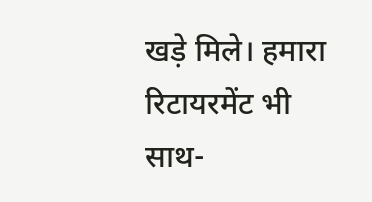खड़े मिले। हमारा रिटायरमेंट भी साथ-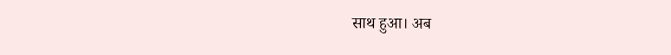साथ हुआ। अब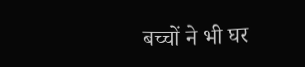बच्चों ने भी घर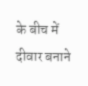के बीच में दीवार बनाने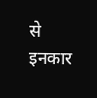से इनकार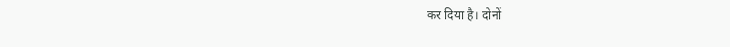कर दिया है। दोनों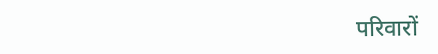परिवारों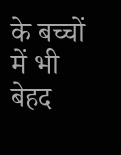के बच्चों में भी बेहद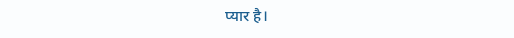प्यार है।